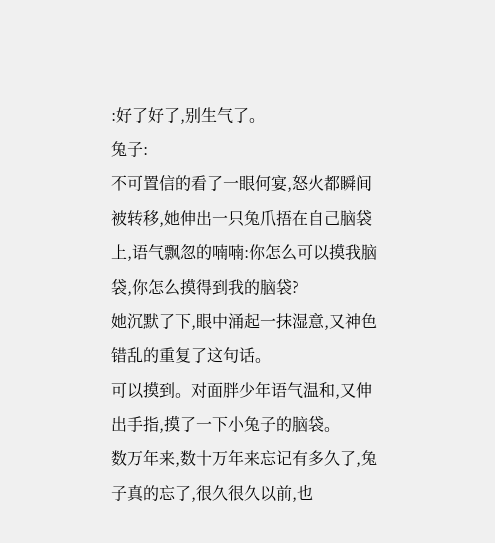:好了好了,别生气了。
兔子:
不可置信的看了一眼何宴,怒火都瞬间被转移,她伸出一只兔爪捂在自己脑袋上,语气飘忽的喃喃:你怎么可以摸我脑袋,你怎么摸得到我的脑袋?
她沉默了下,眼中涌起一抹湿意,又神色错乱的重复了这句话。
可以摸到。对面胖少年语气温和,又伸出手指,摸了一下小兔子的脑袋。
数万年来,数十万年来忘记有多久了,兔子真的忘了,很久很久以前,也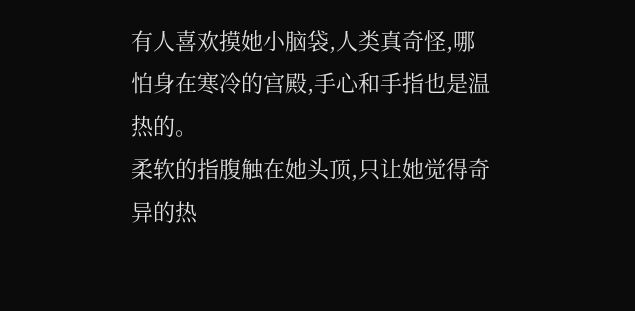有人喜欢摸她小脑袋,人类真奇怪,哪怕身在寒冷的宫殿,手心和手指也是温热的。
柔软的指腹触在她头顶,只让她觉得奇异的热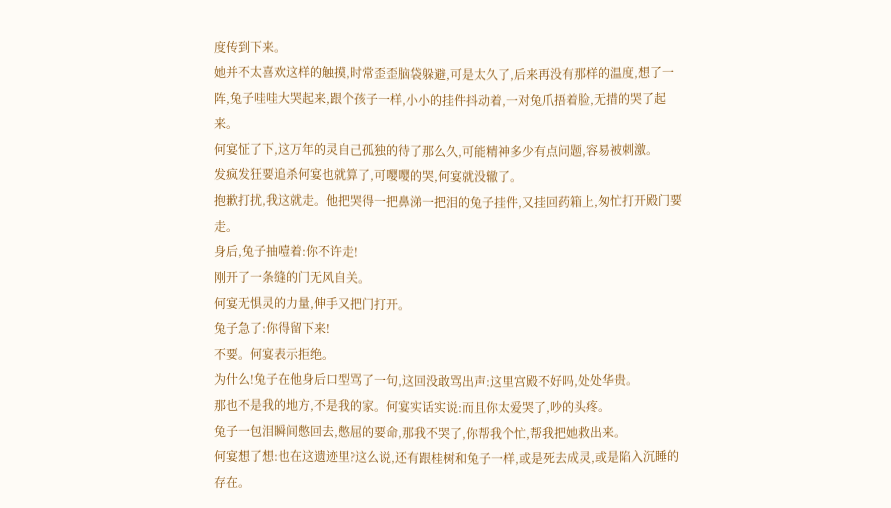度传到下来。
她并不太喜欢这样的触摸,时常歪歪脑袋躲避,可是太久了,后来再没有那样的温度,想了一阵,兔子哇哇大哭起来,跟个孩子一样,小小的挂件抖动着,一对兔爪捂着脸,无措的哭了起来。
何宴怔了下,这万年的灵自己孤独的待了那么久,可能精神多少有点问题,容易被刺激。
发疯发狂要追杀何宴也就算了,可嘤嘤的哭,何宴就没辙了。
抱歉打扰,我这就走。他把哭得一把鼻涕一把泪的兔子挂件,又挂回药箱上,匆忙打开殿门要走。
身后,兔子抽噎着:你不许走!
刚开了一条缝的门无风自关。
何宴无惧灵的力量,伸手又把门打开。
兔子急了:你得留下来!
不要。何宴表示拒绝。
为什么!兔子在他身后口型骂了一句,这回没敢骂出声:这里宫殿不好吗,处处华贵。
那也不是我的地方,不是我的家。何宴实话实说:而且你太爱哭了,吵的头疼。
兔子一包泪瞬间憋回去,憋屈的要命,那我不哭了,你帮我个忙,帮我把她救出来。
何宴想了想:也在这遗迹里?这么说,还有跟桂树和兔子一样,或是死去成灵,或是陷入沉睡的存在。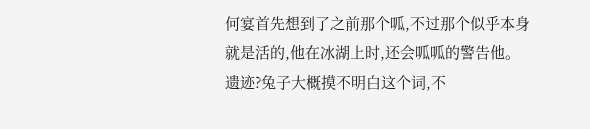何宴首先想到了之前那个呱,不过那个似乎本身就是活的,他在冰湖上时,还会呱呱的警告他。
遗迹?兔子大概摸不明白这个词,不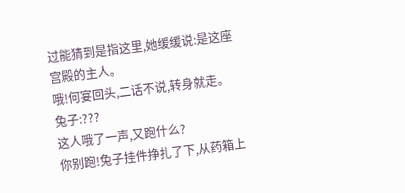过能猜到是指这里,她缓缓说:是这座宫殿的主人。
哦!何宴回头,二话不说,转身就走。
兔子:???
这人哦了一声,又跑什么?
你别跑!兔子挂件挣扎了下,从药箱上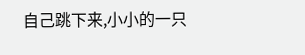自己跳下来,小小的一只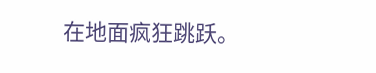在地面疯狂跳跃。